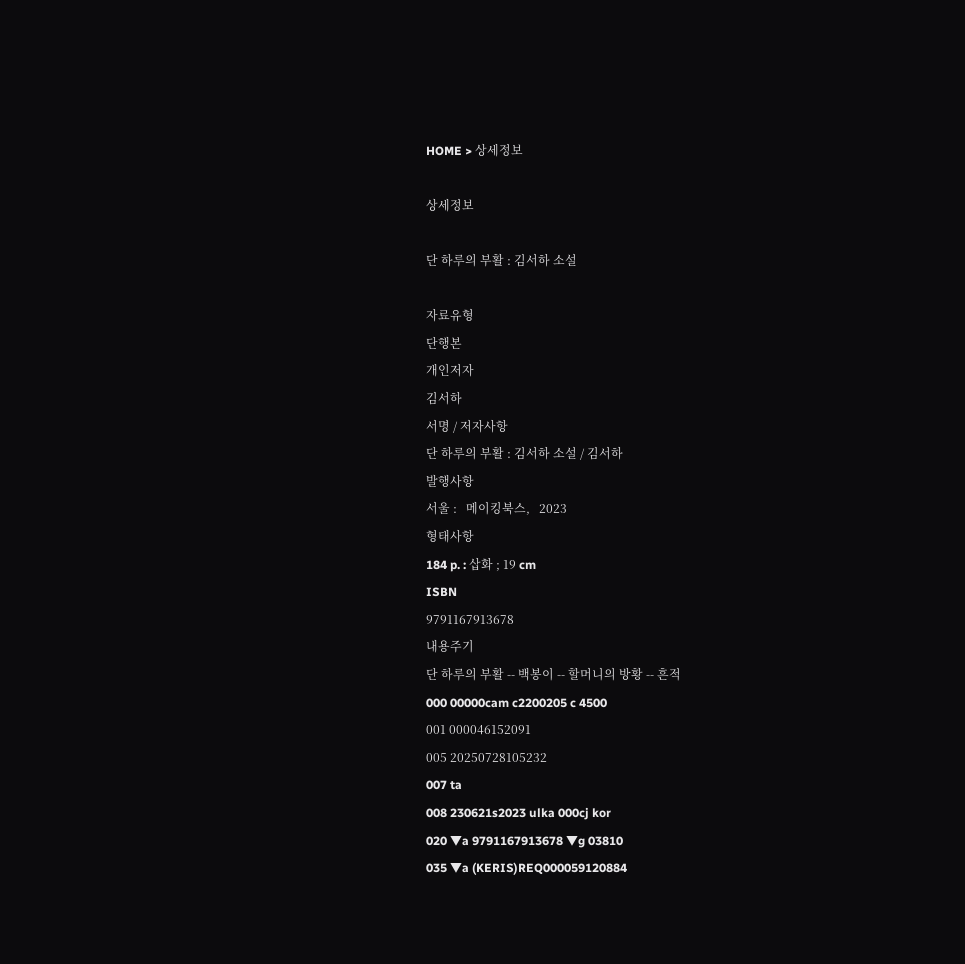HOME > 상세정보

상세정보

단 하루의 부활 : 김서하 소설

자료유형
단행본
개인저자
김서하
서명 / 저자사항
단 하루의 부활 : 김서하 소설 / 김서하
발행사항
서울 :   메이킹북스,   2023
형태사항
184 p. : 삽화 ; 19 cm
ISBN
9791167913678
내용주기
단 하루의 부활 -- 백봉이 -- 할머니의 방황 -- 흔적
000 00000cam c2200205 c 4500
001 000046152091
005 20250728105232
007 ta
008 230621s2023 ulka 000cj kor
020 ▼a 9791167913678 ▼g 03810
035 ▼a (KERIS)REQ000059120884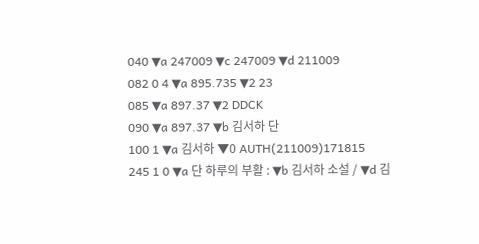040 ▼a 247009 ▼c 247009 ▼d 211009
082 0 4 ▼a 895.735 ▼2 23
085 ▼a 897.37 ▼2 DDCK
090 ▼a 897.37 ▼b 김서하 단
100 1 ▼a 김서하 ▼0 AUTH(211009)171815
245 1 0 ▼a 단 하루의 부활 : ▼b 김서하 소설 / ▼d 김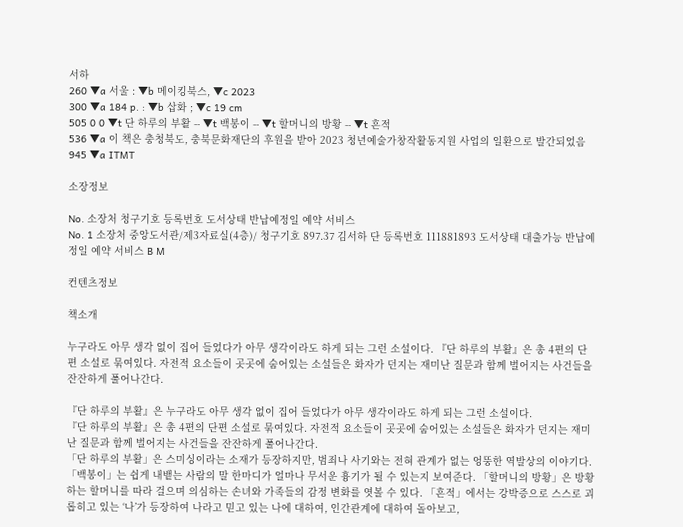서하
260 ▼a 서울 : ▼b 메이킹북스, ▼c 2023
300 ▼a 184 p. : ▼b 삽화 ; ▼c 19 cm
505 0 0 ▼t 단 하루의 부활 -- ▼t 백봉이 -- ▼t 할머니의 방황 -- ▼t 흔적
536 ▼a 이 책은 충청북도, 충북문화재단의 후원을 받아 2023 청년예술가창작활동지원 사업의 일환으로 발간되었음
945 ▼a ITMT

소장정보

No. 소장처 청구기호 등록번호 도서상태 반납예정일 예약 서비스
No. 1 소장처 중앙도서관/제3자료실(4층)/ 청구기호 897.37 김서하 단 등록번호 111881893 도서상태 대출가능 반납예정일 예약 서비스 B M

컨텐츠정보

책소개

누구라도 아무 생각 없이 집어 들었다가 아무 생각이라도 하게 되는 그런 소설이다. 『단 하루의 부활』은 총 4편의 단편 소설로 묶여있다. 자전적 요소들이 곳곳에 숨어있는 소설들은 화자가 던지는 재미난 질문과 함께 벌어지는 사건들을 잔잔하게 풀어나간다.

『단 하루의 부활』은 누구라도 아무 생각 없이 집어 들었다가 아무 생각이라도 하게 되는 그런 소설이다.
『단 하루의 부활』은 총 4편의 단편 소설로 묶여있다. 자전적 요소들이 곳곳에 숨어있는 소설들은 화자가 던지는 재미난 질문과 함께 벌어지는 사건들을 잔잔하게 풀어나간다.
「단 하루의 부활」은 스미싱이라는 소재가 등장하지만, 범죄나 사기와는 전혀 관계가 없는 엉뚱한 역발상의 이야기다. 「백봉이」는 쉽게 내뱉는 사람의 말 한마디가 얼마나 무서운 흉기가 될 수 있는지 보여준다. 「할머니의 방황」은 방황하는 할머니를 따라 걸으며 의심하는 손녀와 가족들의 감정 변화를 엿볼 수 있다. 「흔적」에서는 강박증으로 스스로 괴롭히고 있는 ‘나’가 등장하여 나라고 믿고 있는 나에 대하여, 인간관계에 대하여 돌아보고,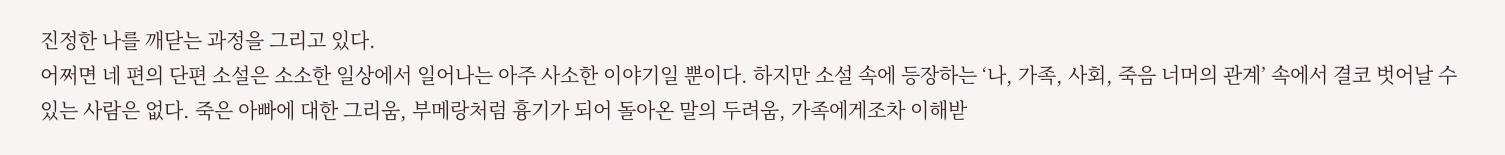진정한 나를 깨닫는 과정을 그리고 있다.
어쩌면 네 편의 단편 소설은 소소한 일상에서 일어나는 아주 사소한 이야기일 뿐이다. 하지만 소설 속에 등장하는 ‘나, 가족, 사회, 죽음 너머의 관계’ 속에서 결코 벗어날 수 있는 사람은 없다. 죽은 아빠에 대한 그리움, 부메랑처럼 흉기가 되어 돌아온 말의 두려움, 가족에게조차 이해받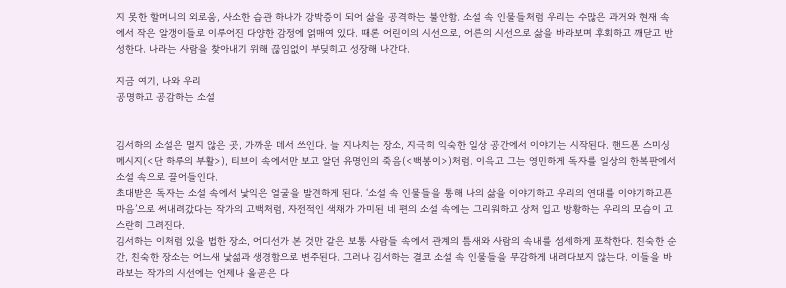지 못한 할머니의 외로움, 사소한 습관 하나가 강박증이 되어 삶을 공격하는 불안함. 소설 속 인물들처럼 우리는 수많은 과거와 현재 속에서 작은 알갱이들로 이루어진 다양한 감정에 얽매여 있다. 때론 어린이의 시선으로, 어른의 시선으로 삶을 바라보며 후회하고 깨닫고 반성한다. 나라는 사람을 찾아내기 위해 끊임없이 부딪히고 성장해 나간다.

지금 여기, 나와 우리
공명하고 공감하는 소설


김서하의 소설은 멀지 않은 곳, 가까운 데서 쓰인다. 늘 지나치는 장소, 지극히 익숙한 일상 공간에서 이야기는 시작된다. 핸드폰 스미싱 메시지(<단 하루의 부활>), 티브이 속에서만 보고 알던 유명인의 죽음(<백봉이>)처럼. 이윽고 그는 영민하게 독자를 일상의 한복판에서 소설 속으로 끌어들인다.
초대받은 독자는 소설 속에서 낯익은 얼굴을 발견하게 된다. ‘소설 속 인물들을 통해 나의 삶을 이야기하고 우리의 연대를 이야기하고픈 마음’으로 써내려갔다는 작가의 고백처럼, 자전적인 색채가 가미된 네 편의 소설 속에는 그리워하고 상처 입고 방황하는 우리의 모습이 고스란히 그려진다.
김서하는 이처럼 있을 법한 장소, 어디선가 본 것만 같은 보통 사람들 속에서 관계의 틈새와 사람의 속내를 섬세하게 포착한다. 친숙한 순간, 친숙한 장소는 어느새 낯섦과 생경함으로 변주된다. 그러나 김서하는 결코 소설 속 인물들을 무감하게 내려다보지 않는다. 이들을 바라보는 작가의 시선에는 언제나 올곧은 다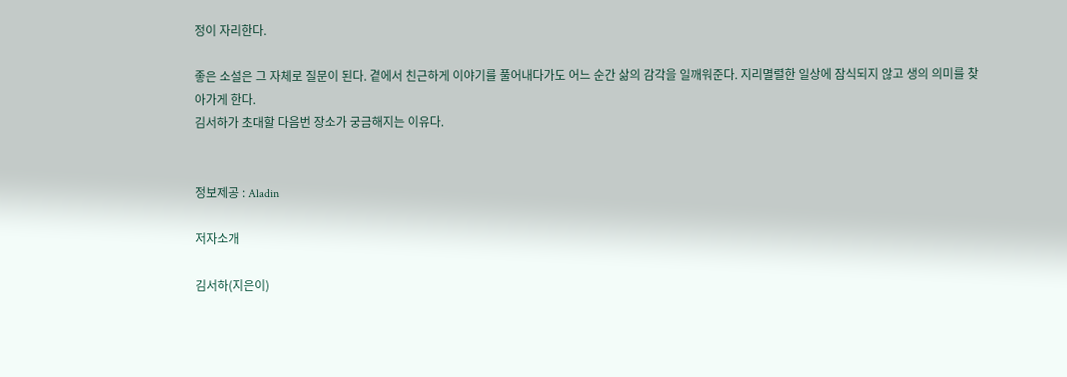정이 자리한다.

좋은 소설은 그 자체로 질문이 된다. 곁에서 친근하게 이야기를 풀어내다가도 어느 순간 삶의 감각을 일깨워준다. 지리멸렬한 일상에 잠식되지 않고 생의 의미를 찾아가게 한다.
김서하가 초대할 다음번 장소가 궁금해지는 이유다.


정보제공 : Aladin

저자소개

김서하(지은이)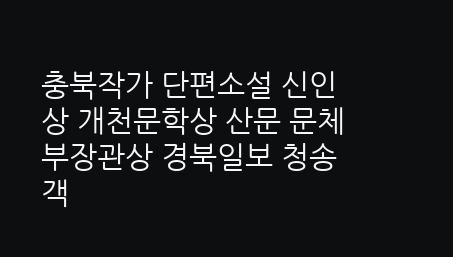충북작가 단편소설 신인상 개천문학상 산문 문체부장관상 경북일보 청송객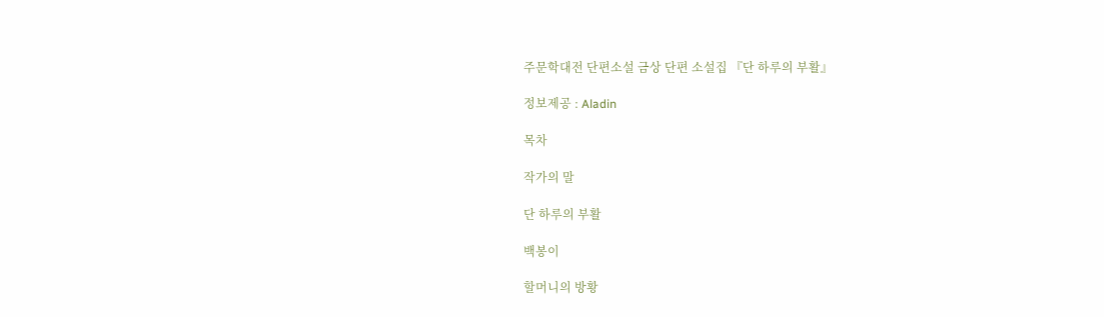주문학대전 단편소설 금상 단편 소설집 『단 하루의 부활』

정보제공 : Aladin

목차

작가의 말

단 하루의 부활

백봉이

할머니의 방황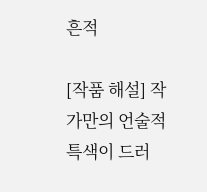흔적

[작품 해설] 작가만의 언술적 특색이 드러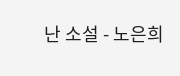난 소설 - 노은희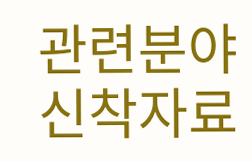관련분야 신착자료